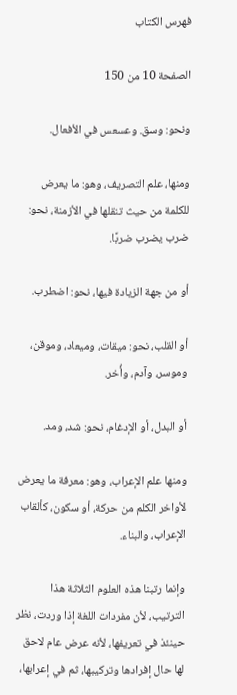فهرس الكتاب

الصفحة 10 من 150

ونحو: وسق. وعسعس في الأفعال.

ومنها، علم التصريف، وهو: ما يعرض للكلمة من حيث تنقلها في الأزمنة، نحو: ضرب يضرب ضربًا.

أو من جهة الزيادة فيها، نحو: اضطرب.

أو القلب، نحو: ميقات، وميعاد، وموقن، وموسر، وآدم، وأُخر.

أو البدل، أو الإدغام، نحو: شد، ومد.

ومنها علم الإعراب، وهو: معرفة ما يعرض لأواخر الكلم من حركة، أو سكون، كألقاب الإعراب، والبناء.

وإنما رتبنا هذه العلوم الثلاثة هذا الترتيب، لأن مفردات اللغة إذا وردت، نظر حينئذ في تعريفها، لأنه عرض عام لاحق لها حال إفرادها وتركيبها، ثم في إعرابها،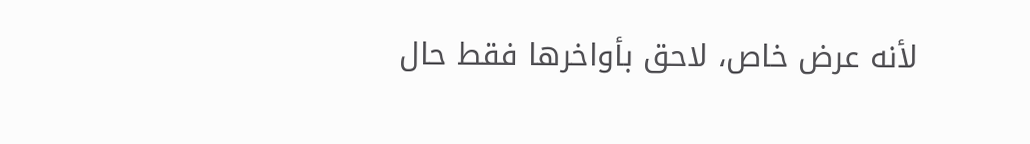لأنه عرض خاص، لاحق بأواخرها فقط حال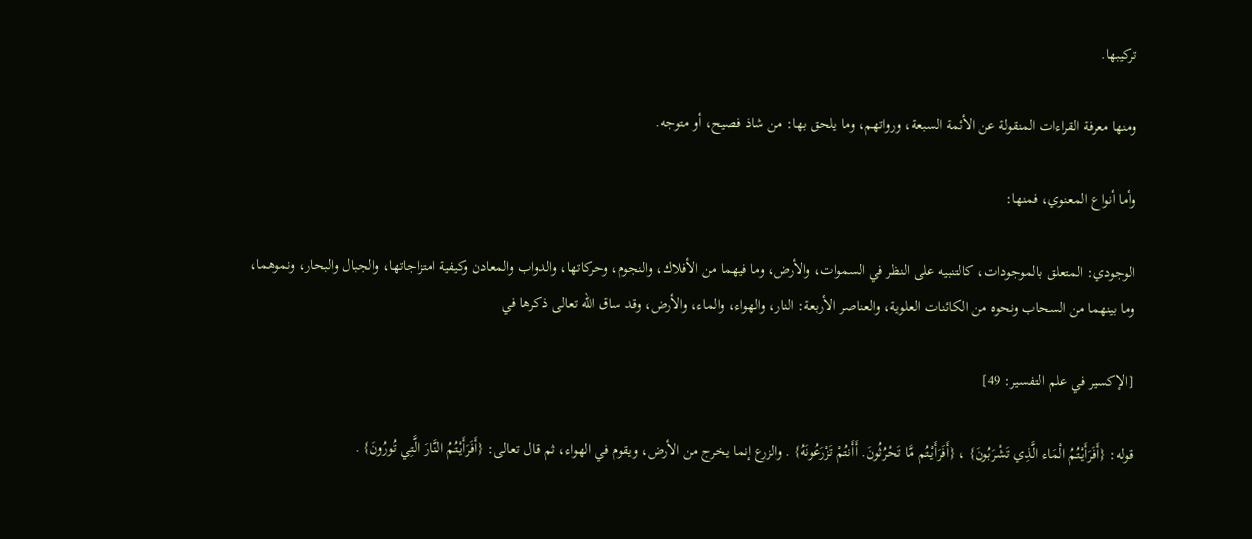تركيبها.

ومنها معرفة القراءات المنقولة عن الأئمة السبعة، ورواتهم، وما يلحق بها: من شاذ فصيح، أو متوجه.

وأما أنواع المعنوي، فمنها:

الوجودي: المتعلق بالموجودات، كالتنبيه على النظر في السموات، والأرض، وما فيهما من الأفلاك، والنجوم، وحركاتها، والدواب والمعادن وكيفية امتزاجاتها، والجبال والبحار، ونموهما، وما بينهما من السحاب ونحوه من الكائنات العلوية، والعناصر الأربعة: النار، والهواء، والماء، والأرض، وقد ساق الله تعالى ذكرها في

[الإكسير في علم التفسير: 49]

قوله: {أَفَرَأَيْتُمُ الْمَاء الَّذِي تَشْرَبُونَ} ، {أَفَرَأَيْتُم مَّا تَحْرُثُونَ. أَأَنتُمْ تَزْرَعُونَهُ} . والزرع إنما يخرج من الأرض، ويقوم في الهواء، ثم قال تعالى: {أَفَرَأَيْتُمُ النَّارَ الَّتِي تُورُونَ} .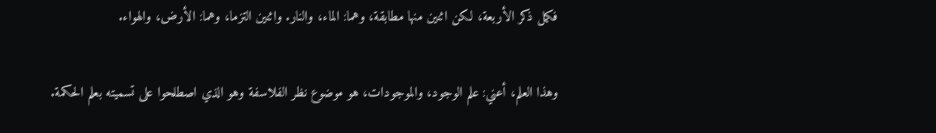فكمل ذكر الأربعة، لكن اثنين منها مطابقة، وهما: الماء، والنار. واثنين التزما، وهما: الأرض، والهواء.

وهذا العلم، أعني: علم الوجود، والموجودات، هو موضوع نظر الفلاسفة وهو الذي اصطلحوا على تسميته بعلم الحكمة.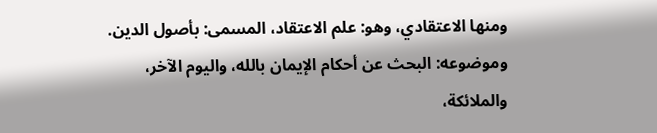ومنها الاعتقادي، وهو: علم الاعتقاد، المسمى: بأصول الدين. وموضوعه: البحث عن أحكام الإيمان بالله، واليوم الآخر، والملائكة،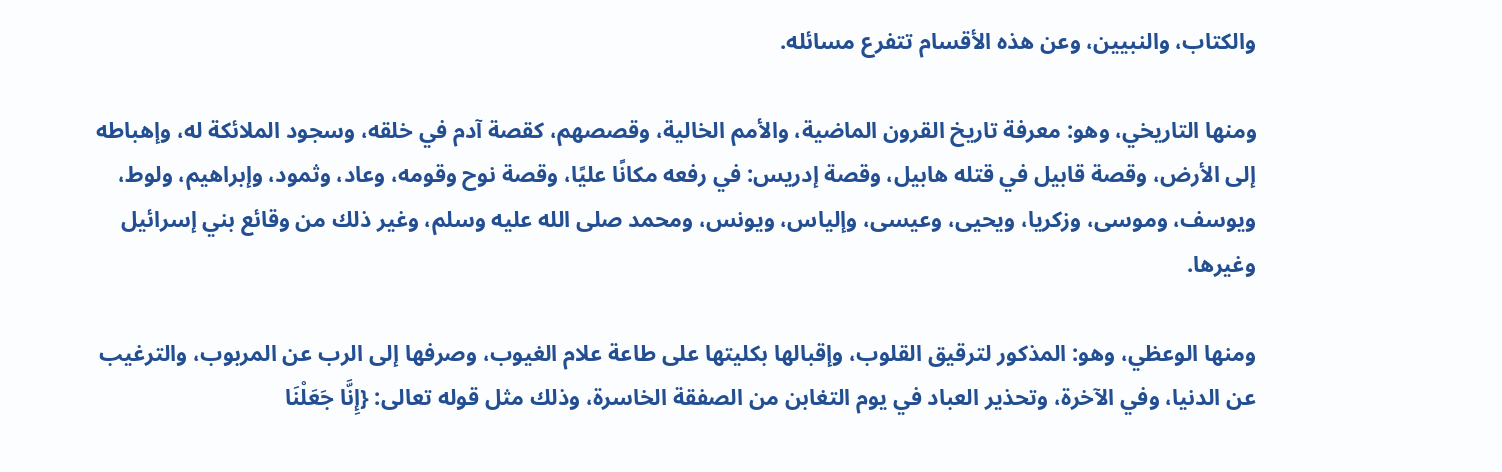والكتاب، والنبيين، وعن هذه الأقسام تتفرع مسائله.

ومنها التاريخي، وهو: معرفة تاريخ القرون الماضية، والأمم الخالية، وقصصهم، كقصة آدم في خلقه، وسجود الملائكة له، وإهباطه إلى الأرض، وقصة قابيل في قتله هابيل، وقصة إدريس: في رفعه مكانًا عليًا، وقصة نوح وقومه، وعاد، وثمود، وإبراهيم، ولوط، ويوسف، وموسى، وزكريا، ويحيى، وعيسى، وإلياس، ويونس، ومحمد صلى الله عليه وسلم، وغير ذلك من وقائع بني إسرائيل وغيرها.

ومنها الوعظي، وهو: المذكور لترقيق القلوب، وإقبالها بكليتها على طاعة علام الغيوب، وصرفها إلى الرب عن المربوب، والترغيب عن الدنيا، وفي الآخرة، وتحذير العباد في يوم التغابن من الصفقة الخاسرة، وذلك مثل قوله تعالى: {إِنَّا جَعَلْنَا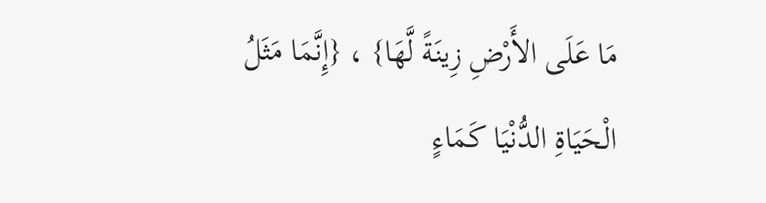مَا عَلَى الأَرْضِ زِينَةً لَّهَا} ، {إِنَّمَا مَثَلُ الْحَيَاةِ الدُّنْيَا كَمَاءٍ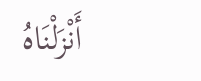أَنْزَلْنَاهُ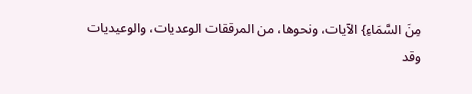مِنَ السَّمَاءِ} الآيات، ونحوها، من المرققات الوعديات، والوعيديات وقد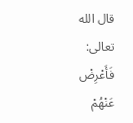قال الله تعالى: فَأَعْرِضْ عَنْهُمْ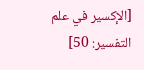[الإكسير في علم التفسير: 50]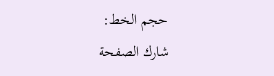حجم الخط:
شارك الصفحة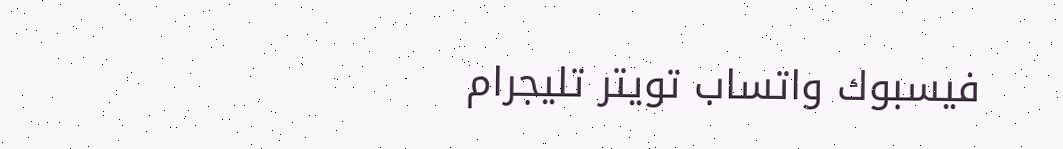فيسبوك واتساب تويتر تليجرام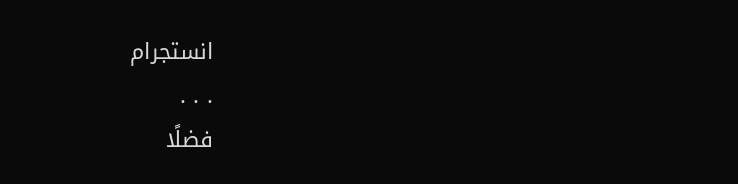انستجرام
. . .
فضلًا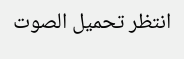انتظر تحميل الصوت